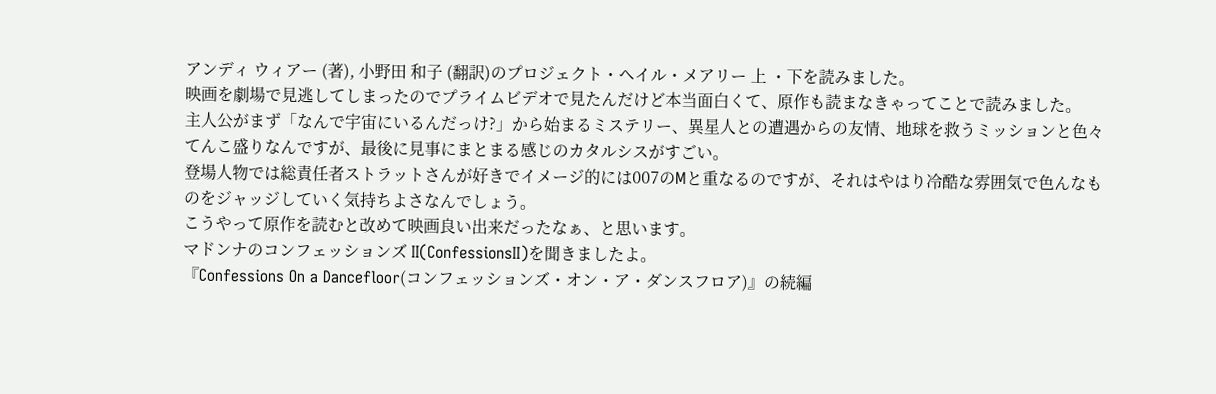アンディ ウィアー (著), 小野田 和子 (翻訳)のプロジェクト・ヘイル・メアリー 上 ・下を読みました。
映画を劇場で見逃してしまったのでプライムビデオで見たんだけど本当面白くて、原作も読まなきゃってことで読みました。
主人公がまず「なんで宇宙にいるんだっけ?」から始まるミステリー、異星人との遭遇からの友情、地球を救うミッションと色々てんこ盛りなんですが、最後に見事にまとまる感じのカタルシスがすごい。
登場人物では総責任者ストラットさんが好きでイメージ的には007のMと重なるのですが、それはやはり冷酷な雰囲気で色んなものをジャッジしていく気持ちよさなんでしょう。
こうやって原作を読むと改めて映画良い出来だったなぁ、と思います。
マドンナのコンフェッションズ Ⅱ(ConfessionsⅡ)を聞きましたよ。
『Confessions On a Dancefloor(コンフェッションズ・オン・ア・ダンスフロア)』の続編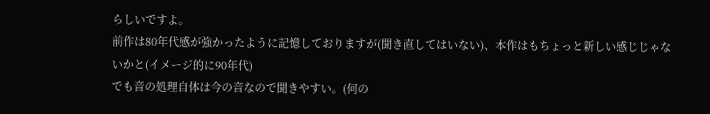らしいですよ。
前作は80年代感が強かったように記憶しておりますが(聞き直してはいない)、本作はもちょっと新しい感じじゃないかと(イメージ的に90年代)
でも音の処理自体は今の音なので聞きやすい。(何の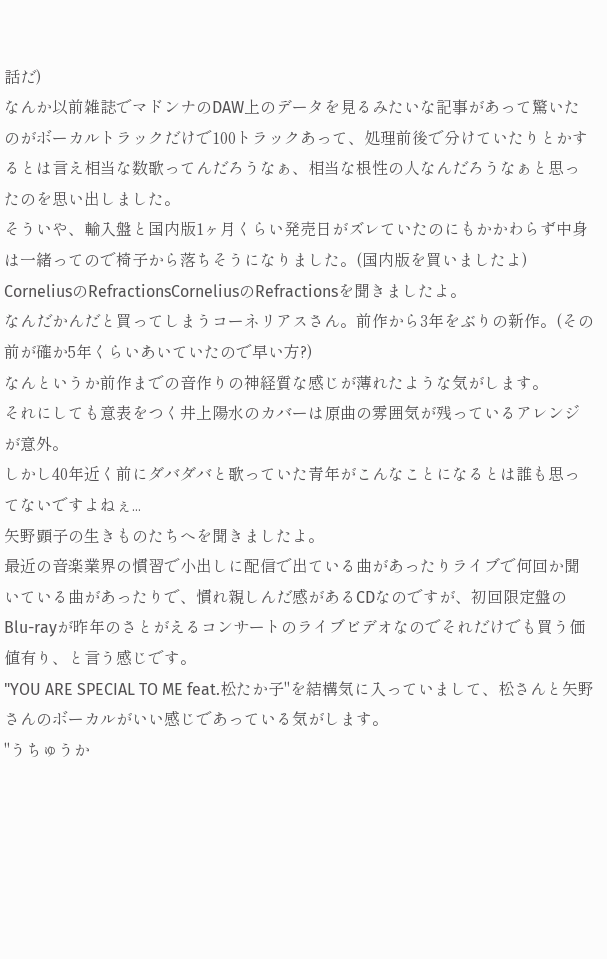話だ)
なんか以前雑誌でマドンナのDAW上のデータを見るみたいな記事があって驚いたのがボーカルトラックだけで100トラックあって、処理前後で分けていたりとかするとは言え相当な数歌ってんだろうなぁ、相当な根性の人なんだろうなぁと思ったのを思い出しました。
そういや、輸入盤と国内版1ヶ月くらい発売日がズレていたのにもかかわらず中身は一緒ってので椅子から落ちそうになりました。(国内版を買いましたよ)
CorneliusのRefractionsCorneliusのRefractionsを聞きましたよ。
なんだかんだと買ってしまうコーネリアスさん。前作から3年をぶりの新作。(その前が確か5年くらいあいていたので早い方?)
なんというか前作までの音作りの神経質な感じが薄れたような気がします。
それにしても意表をつく井上陽水のカバーは原曲の雰囲気が残っているアレンジが意外。
しかし40年近く前にダバダバと歌っていた青年がこんなことになるとは誰も思ってないですよねぇ...
矢野顕子の生きものたちへを聞きましたよ。
最近の音楽業界の慣習で小出しに配信で出ている曲があったりライブで何回か聞いている曲があったりで、慣れ親しんだ感があるCDなのですが、初回限定盤のBlu-rayが昨年のさとがえるコンサートのライブビデオなのでそれだけでも買う価値有り、と言う感じです。
"YOU ARE SPECIAL TO ME feat.松たか子"を結構気に入っていまして、松さんと矢野さんのボーカルがいい感じであっている気がします。
"うちゅうか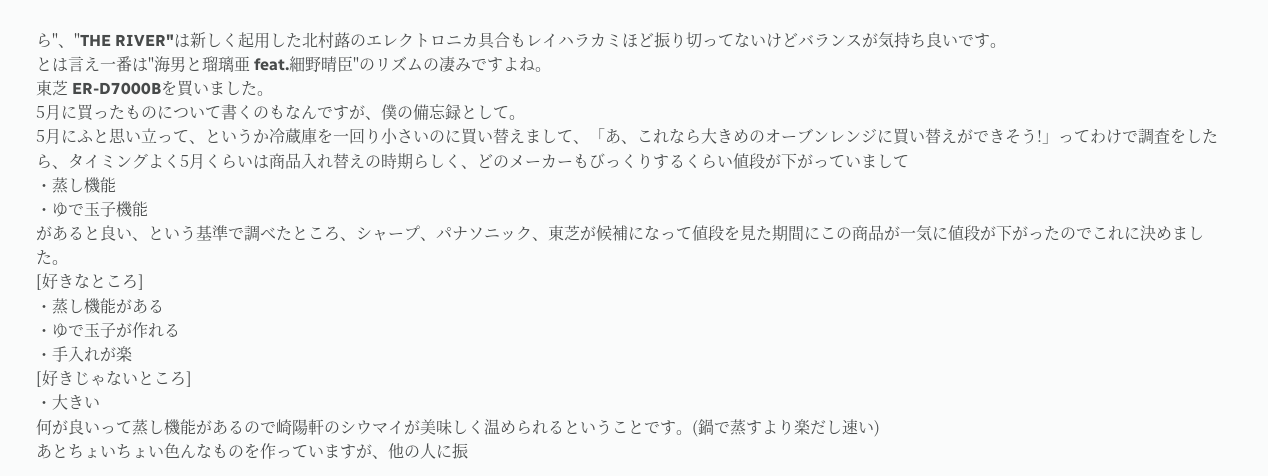ら"、"THE RIVER"は新しく起用した北村蕗のエレクトロニカ具合もレイハラカミほど振り切ってないけどバランスが気持ち良いです。
とは言え一番は"海男と瑠璃亜 feat.細野晴臣"のリズムの凄みですよね。
東芝 ER-D7000Bを買いました。
5月に買ったものについて書くのもなんですが、僕の備忘録として。
5月にふと思い立って、というか冷蔵庫を一回り小さいのに買い替えまして、「あ、これなら大きめのオーブンレンジに買い替えができそう!」ってわけで調査をしたら、タイミングよく5月くらいは商品入れ替えの時期らしく、どのメーカーもびっくりするくらい値段が下がっていまして
・蒸し機能
・ゆで玉子機能
があると良い、という基準で調べたところ、シャープ、パナソニック、東芝が候補になって値段を見た期間にこの商品が一気に値段が下がったのでこれに決めました。
[好きなところ]
・蒸し機能がある
・ゆで玉子が作れる
・手入れが楽
[好きじゃないところ]
・大きい
何が良いって蒸し機能があるので崎陽軒のシウマイが美味しく温められるということです。(鍋で蒸すより楽だし速い)
あとちょいちょい色んなものを作っていますが、他の人に振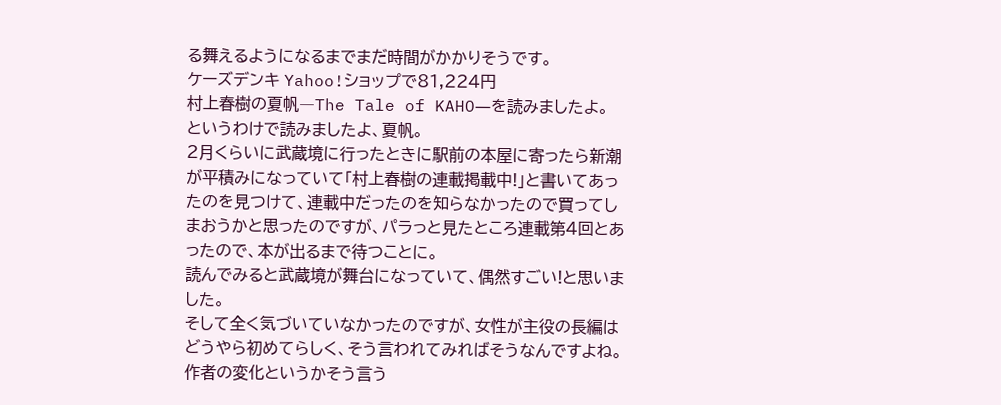る舞えるようになるまでまだ時間がかかりそうです。
ケーズデンキ Yahoo!ショップで81,224円
村上春樹の夏帆―The Tale of KAHO―を読みましたよ。
というわけで読みましたよ、夏帆。
2月くらいに武蔵境に行ったときに駅前の本屋に寄ったら新潮が平積みになっていて「村上春樹の連載掲載中!」と書いてあったのを見つけて、連載中だったのを知らなかったので買ってしまおうかと思ったのですが、パラっと見たところ連載第4回とあったので、本が出るまで待つことに。
読んでみると武蔵境が舞台になっていて、偶然すごい!と思いました。
そして全く気づいていなかったのですが、女性が主役の長編はどうやら初めてらしく、そう言われてみればそうなんですよね。
作者の変化というかそう言う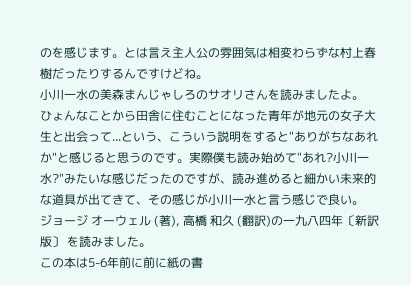のを感じます。とは言え主人公の雰囲気は相変わらずな村上春樹だったりするんですけどね。
小川一水の美森まんじゃしろのサオリさんを読みましたよ。
ひょんなことから田舎に住むことになった青年が地元の女子大生と出会って...という、こういう説明をすると"ありがちなあれか"と感じると思うのです。実際僕も読み始めて"あれ?小川一水?"みたいな感じだったのですが、読み進めると細かい未来的な道具が出てきて、その感じが小川一水と言う感じで良い。
ジョージ オーウェル (著), 高橋 和久 (翻訳)の一九八四年〔新訳版〕 を読みました。
この本は5-6年前に前に紙の書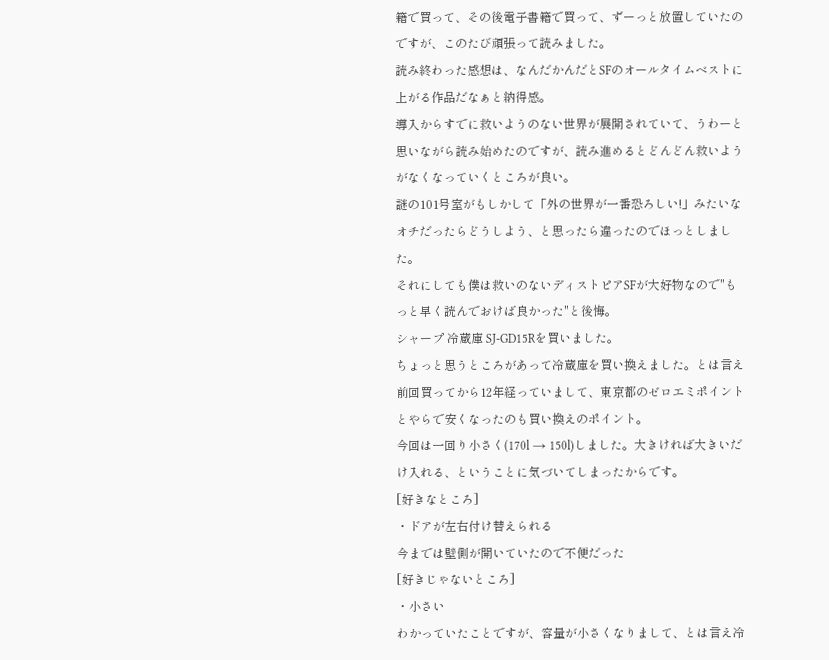籍で買って、その後電子書籍で買って、ずーっと放置していたのですが、このたび頑張って読みました。
読み終わった感想は、なんだかんだとSFのオールタイムベストに上がる作品だなぁと納得感。
導入からすでに救いようのない世界が展開されていて、うわーと思いながら読み始めたのですが、読み進めるとどんどん救いようがなくなっていくところが良い。
謎の101号室がもしかして「外の世界が一番恐ろしい!」みたいなオチだったらどうしよう、と思ったら違ったのでほっとしました。
それにしても僕は救いのないディストピアSFが大好物なので"もっと早く読んでおけば良かった"と後悔。
シャープ 冷蔵庫 SJ-GD15Rを買いました。
ちょっと思うところがあって冷蔵庫を買い換えました。とは言え前回買ってから12年経っていまして、東京都のゼロエミポイントとやらで安くなったのも買い換えのポイント。
今回は一回り小さく(170l → 150l)しました。大きければ大きいだけ入れる、ということに気づいてしまったからです。
[好きなところ]
・ドアが左右付け替えられる
今までは壁側が開いていたので不便だった
[好きじゃないところ]
・小さい
わかっていたことですが、容量が小さくなりまして、とは言え冷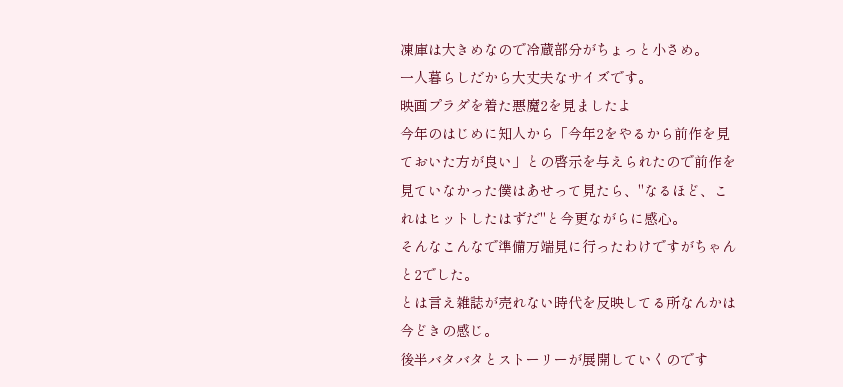凍庫は大きめなので冷蔵部分がちょっと小さめ。
一人暮らしだから大丈夫なサイズです。
映画プラダを着た悪魔2を見ましたよ
今年のはじめに知人から「今年2をやるから前作を見ておいた方が良い」との啓示を与えられたので前作を見ていなかった僕はあせって見たら、"なるほど、これはヒットしたはずだ"と今更ながらに感心。
そんなこんなで準備万端見に行ったわけですがちゃんと2でした。
とは言え雑誌が売れない時代を反映してる所なんかは今どきの感じ。
後半バタバタとストーリーが展開していくのです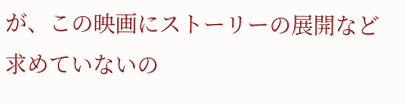が、この映画にストーリーの展開など求めていないの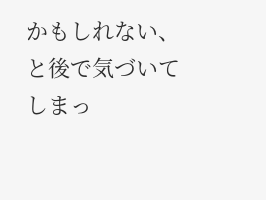かもしれない、と後で気づいてしまっ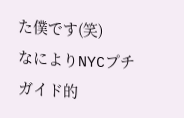た僕です(笑)
なによりNYCプチガイド的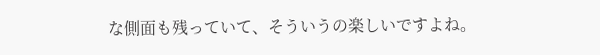な側面も残っていて、そういうの楽しいですよね。